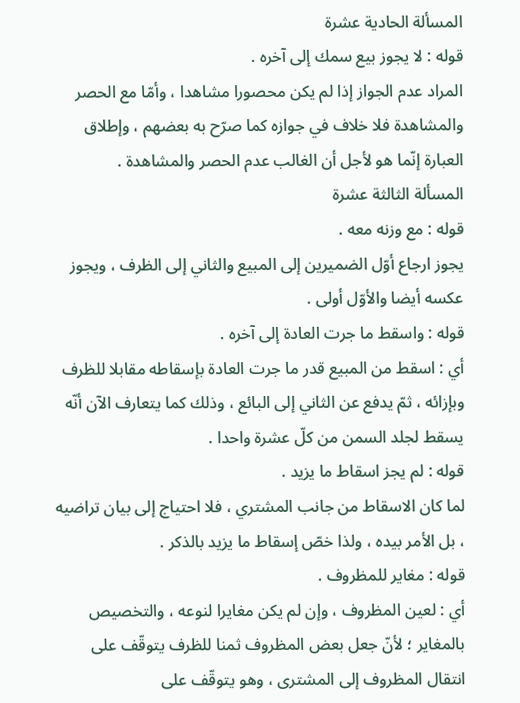المسألة الحادية عشرة
قوله : لا يجوز بيع سمك إلى آخره .
المراد عدم الجواز إذا لم يكن محصورا مشاهدا ، وأمّا مع الحصر والمشاهدة فلا خلاف في جوازه كما صرّح به بعضهم ، وإطلاق العبارة إنّما هو لأجل أن الغالب عدم الحصر والمشاهدة .
المسألة الثالثة عشرة
قوله : مع وزنه معه .
يجوز ارجاع أوّل الضميرين إلى المبيع والثاني إلى الظرف ، ويجوز عكسه أيضا والأوّل أولى .
قوله : واسقط ما جرت العادة إلى آخره .
أي : اسقط من المبيع قدر ما جرت العادة بإسقاطه مقابلا للظرف وبإزائه ، ثمّ يدفع عن الثاني إلى البائع ، وذلك كما يتعارف الآن أنّه يسقط لجلد السمن من كلّ عشرة واحدا .
قوله : لم يجز اسقاط ما يزيد .
لما كان الاسقاط من جانب المشتري ، فلا احتياج إلى بيان تراضيه ، بل الأمر بيده ، ولذا خصّ إسقاط ما يزيد بالذكر .
قوله : مغاير للمظروف .
أي : لعين المظروف ، وإن لم يكن مغايرا لنوعه ، والتخصيص بالمغاير ؛ لأنّ جعل بعض المظروف ثمنا للظرف يتوقّف على انتقال المظروف إلى المشترى ، وهو يتوقّف على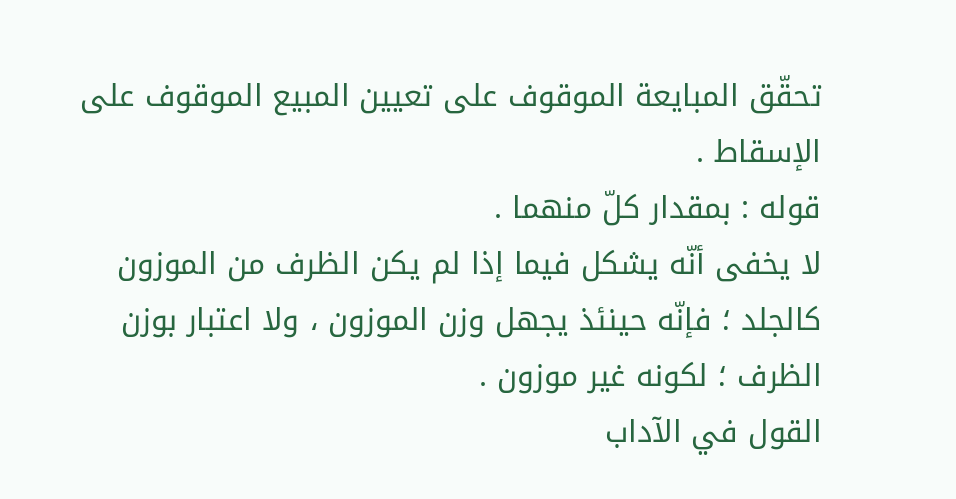تحقّق المبايعة الموقوف على تعيين المبيع الموقوف على الإسقاط .
قوله : بمقدار كلّ منهما .
لا يخفى أنّه يشكل فيما إذا لم يكن الظرف من الموزون كالجلد ؛ فإنّه حينئذ يجهل وزن الموزون ، ولا اعتبار بوزن الظرف ؛ لكونه غير موزون .
القول في الآداب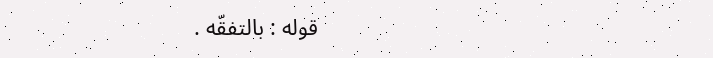قوله : بالتفقّه .